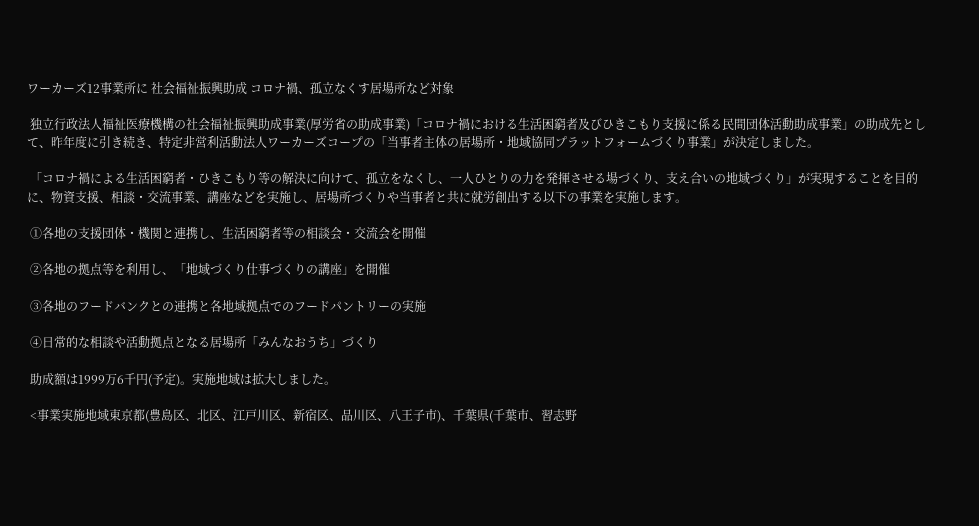ワーカーズ12事業所に 社会福祉振興助成 コロナ禍、孤立なくす居場所など対象

 独立行政法人福祉医療機構の社会福祉振興助成事業(厚労省の助成事業)「コロナ禍における生活困窮者及びひきこもり支援に係る民間団体活動助成事業」の助成先として、昨年度に引き続き、特定非営利活動法人ワーカーズコープの「当事者主体の居場所・地域協同プラットフォームづくり事業」が決定しました。

 「コロナ禍による生活困窮者・ひきこもり等の解決に向けて、孤立をなくし、一人ひとりの力を発揮させる場づくり、支え合いの地域づくり」が実現することを目的に、物資支援、相談・交流事業、講座などを実施し、居場所づくりや当事者と共に就労創出する以下の事業を実施します。

 ①各地の支援団体・機関と連携し、生活困窮者等の相談会・交流会を開催

 ②各地の拠点等を利用し、「地域づくり仕事づくりの講座」を開催

 ③各地のフードバンクとの連携と各地域拠点でのフードパントリーの実施

 ④日常的な相談や活動拠点となる居場所「みんなおうち」づくり

 助成額は1999万6千円(予定)。実施地域は拡大しました。

 <事業実施地域東京都(豊島区、北区、江戸川区、新宿区、品川区、八王子市)、千葉県(千葉市、習志野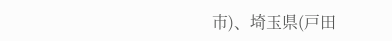市)、埼玉県(戸田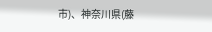市)、神奈川県(藤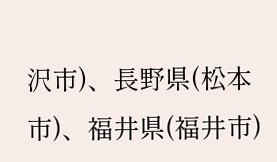沢市)、長野県(松本市)、福井県(福井市)